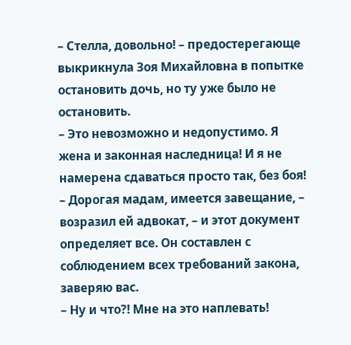– Стелла, довольно! – предостерегающе выкрикнула Зоя Михайловна в попытке остановить дочь, но ту уже было не остановить.
– Это невозможно и недопустимо. Я жена и законная наследница! И я не намерена сдаваться просто так, без боя!
– Дорогая мадам, имеется завещание, – возразил ей адвокат, – и этот документ определяет все. Он составлен с соблюдением всех требований закона, заверяю вас.
– Ну и что?! Мне на это наплевать!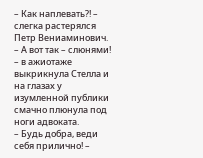– Как наплевать?! – слегка растерялся Петр Вениаминович.
– А вот так – слюнями! – в ажиотаже выкрикнула Стелла и на глазах у изумленной публики смачно плюнула под ноги адвоката.
– Будь добра, веди себя прилично! –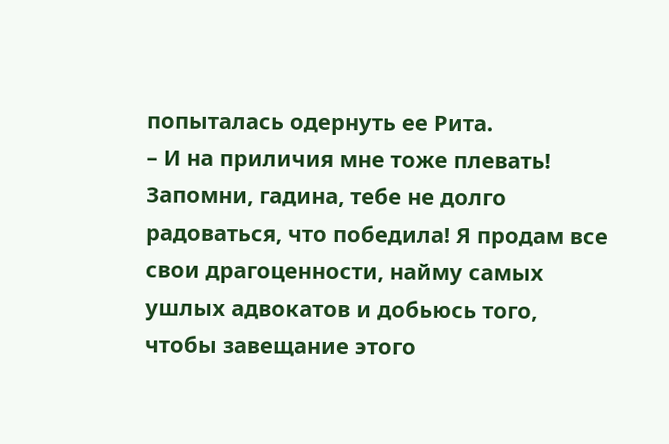попыталась одернуть ее Рита.
– И на приличия мне тоже плевать! Запомни, гадина, тебе не долго радоваться, что победила! Я продам все свои драгоценности, найму самых ушлых адвокатов и добьюсь того, чтобы завещание этого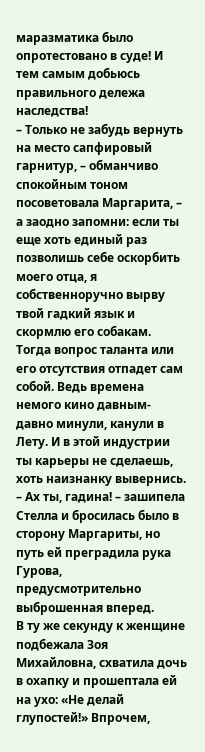маразматика было опротестовано в суде! И тем самым добьюсь правильного дележа наследства!
– Только не забудь вернуть на место сапфировый гарнитур, – обманчиво спокойным тоном посоветовала Маргарита, – а заодно запомни: если ты еще хоть единый раз позволишь себе оскорбить моего отца, я собственноручно вырву твой гадкий язык и скормлю его собакам. Тогда вопрос таланта или его отсутствия отпадет сам собой. Ведь времена немого кино давным-давно минули, канули в Лету. И в этой индустрии ты карьеры не сделаешь, хоть наизнанку вывернись.
– Ах ты, гадина! – зашипела Стелла и бросилась было в сторону Маргариты, но путь ей преградила рука Гурова, предусмотрительно выброшенная вперед.
В ту же секунду к женщине подбежала Зоя Михайловна, схватила дочь в охапку и прошептала ей на ухо: «Не делай глупостей!» Впрочем,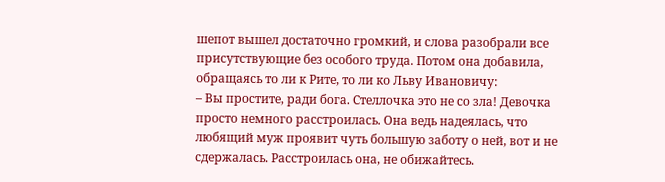шепот вышел достаточно громкий, и слова разобрали все присутствующие без особого труда. Потом она добавила, обращаясь то ли к Рите, то ли ко Льву Ивановичу:
– Вы простите, ради бога. Стеллочка это не со зла! Девочка просто немного расстроилась. Она ведь надеялась, что любящий муж проявит чуть большую заботу о ней, вот и не сдержалась. Расстроилась она, не обижайтесь.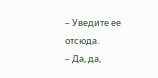– Уведите ее отсюда.
– Да, да,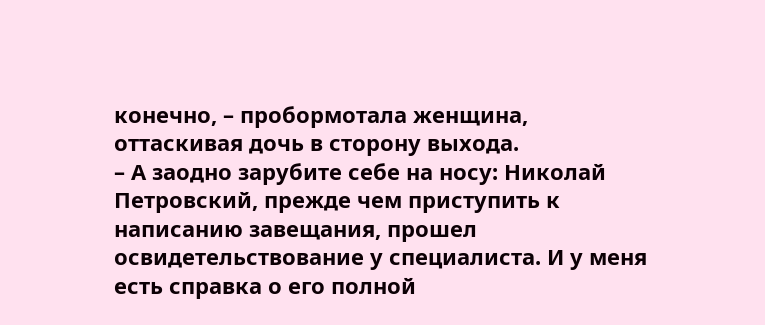конечно, – пробормотала женщина, оттаскивая дочь в сторону выхода.
– А заодно зарубите себе на носу: Николай Петровский, прежде чем приступить к написанию завещания, прошел освидетельствование у специалиста. И у меня есть справка о его полной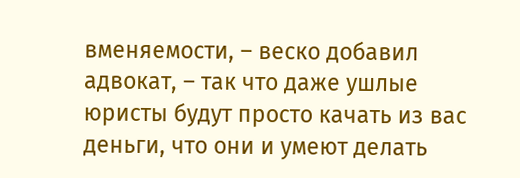вменяемости, – веско добавил адвокат, – так что даже ушлые юристы будут просто качать из вас деньги, что они и умеют делать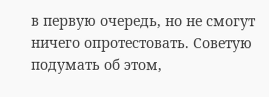в первую очередь, но не смогут ничего опротестовать. Советую подумать об этом,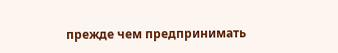прежде чем предпринимать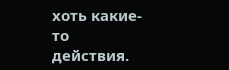хоть какие-то действия.